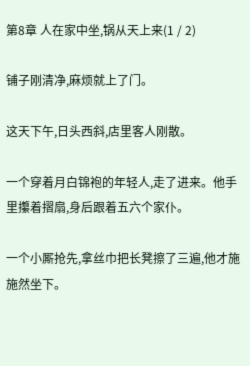第8章 人在家中坐,锅从天上来(1 / 2)

铺子刚清净,麻烦就上了门。

这天下午,日头西斜,店里客人刚散。

一个穿着月白锦袍的年轻人,走了进来。他手里攥着摺扇,身后跟着五六个家仆。

一个小厮抢先,拿丝巾把长凳擦了三遍,他才施施然坐下。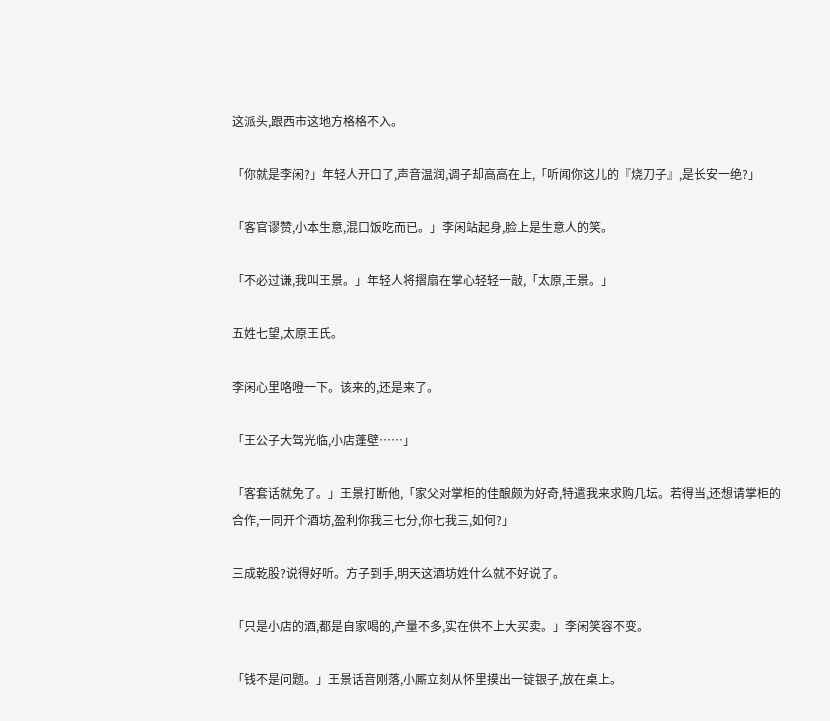这派头,跟西市这地方格格不入。

「你就是李闲?」年轻人开口了,声音温润,调子却高高在上,「听闻你这儿的『烧刀子』,是长安一绝?」

「客官谬赞,小本生意,混口饭吃而已。」李闲站起身,脸上是生意人的笑。

「不必过谦,我叫王景。」年轻人将摺扇在掌心轻轻一敲,「太原,王景。」

五姓七望,太原王氏。

李闲心里咯噔一下。该来的,还是来了。

「王公子大驾光临,小店蓬壁……」

「客套话就免了。」王景打断他,「家父对掌柜的佳酿颇为好奇,特遣我来求购几坛。若得当,还想请掌柜的合作,一同开个酒坊,盈利你我三七分,你七我三,如何?」

三成乾股?说得好听。方子到手,明天这酒坊姓什么就不好说了。

「只是小店的酒,都是自家喝的,产量不多,实在供不上大买卖。」李闲笑容不变。

「钱不是问题。」王景话音刚落,小厮立刻从怀里摸出一锭银子,放在桌上。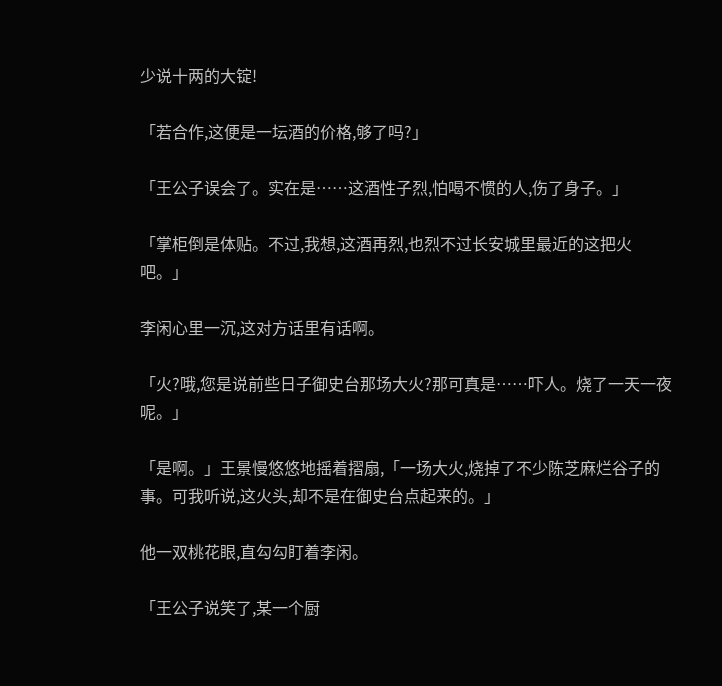少说十两的大锭!

「若合作,这便是一坛酒的价格,够了吗?」

「王公子误会了。实在是……这酒性子烈,怕喝不惯的人,伤了身子。」

「掌柜倒是体贴。不过,我想,这酒再烈,也烈不过长安城里最近的这把火吧。」

李闲心里一沉,这对方话里有话啊。

「火?哦,您是说前些日子御史台那场大火?那可真是……吓人。烧了一天一夜呢。」

「是啊。」王景慢悠悠地摇着摺扇,「一场大火,烧掉了不少陈芝麻烂谷子的事。可我听说,这火头,却不是在御史台点起来的。」

他一双桃花眼,直勾勾盯着李闲。

「王公子说笑了,某一个厨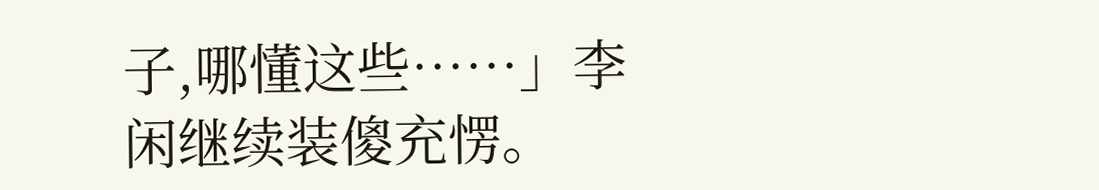子,哪懂这些……」李闲继续装傻充愣。